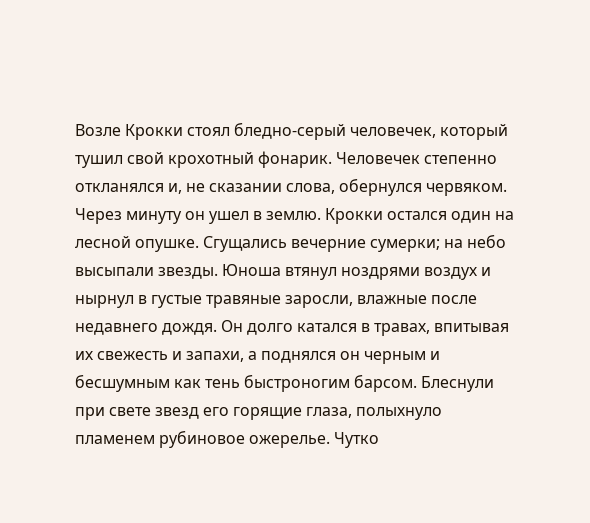Возле Крокки стоял бледно-серый человечек, который тушил свой крохотный фонарик. Человечек степенно откланялся и, не сказании слова, обернулся червяком. Через минуту он ушел в землю. Крокки остался один на лесной опушке. Сгущались вечерние сумерки; на небо высыпали звезды. Юноша втянул ноздрями воздух и нырнул в густые травяные заросли, влажные после недавнего дождя. Он долго катался в травах, впитывая их свежесть и запахи, а поднялся он черным и бесшумным как тень быстроногим барсом. Блеснули при свете звезд его горящие глаза, полыхнуло пламенем рубиновое ожерелье. Чутко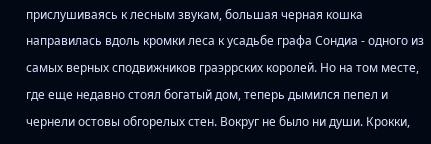прислушиваясь к лесным звукам, большая черная кошка направилась вдоль кромки леса к усадьбе графа Сондиа - одного из самых верных сподвижников граэррских королей. Но на том месте, где еще недавно стоял богатый дом, теперь дымился пепел и чернели остовы обгорелых стен. Вокруг не было ни души. Крокки,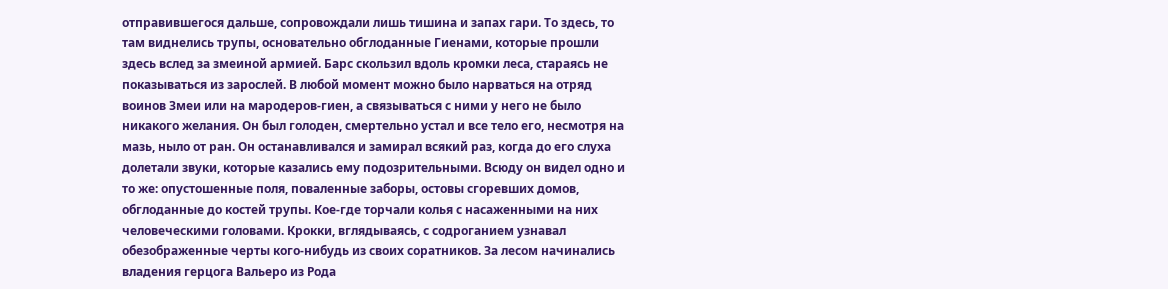отправившегося дальше, сопровождали лишь тишина и запах гари. То здесь, то там виднелись трупы, основательно обглоданные Гиенами, которые прошли здесь вслед за змеиной армией. Барс скользил вдоль кромки леса, стараясь не показываться из зарослей. В любой момент можно было нарваться на отряд воинов Змеи или на мародеров-гиен, а связываться с ними у него не было никакого желания. Он был голоден, смертельно устал и все тело его, несмотря на мазь, ныло от ран. Он останавливался и замирал всякий раз, когда до его слуха долетали звуки, которые казались ему подозрительными. Всюду он видел одно и то же: опустошенные поля, поваленные заборы, остовы сгоревших домов, обглоданные до костей трупы. Кое-где торчали колья с насаженными на них человеческими головами. Крокки, вглядываясь, с содроганием узнавал обезображенные черты кого-нибудь из своих соратников. За лесом начинались владения герцога Вальеро из Рода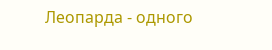Леопарда - одного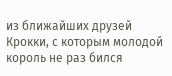из ближайших друзей Крокки, с которым молодой король не раз бился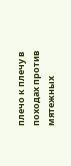плечо к плечу в походах против мятежных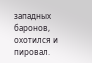западных баронов, охотился и пировал.